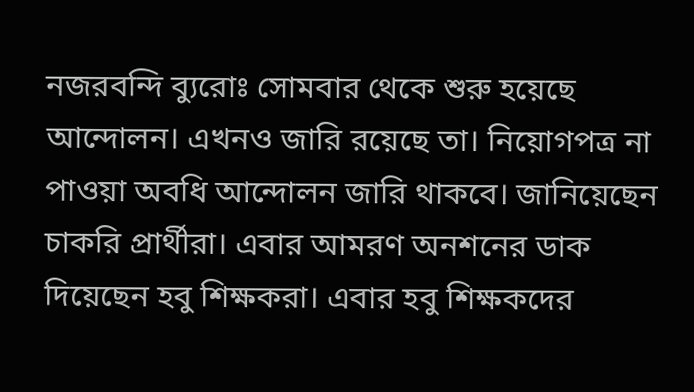নজরবন্দি ব্যুরোঃ সোমবার থেকে শুরু হয়েছে আন্দোলন। এখনও জারি রয়েছে তা। নিয়োগপত্র না পাওয়া অবধি আন্দোলন জারি থাকবে। জানিয়েছেন চাকরি প্রার্থীরা। এবার আমরণ অনশনের ডাক দিয়েছেন হবু শিক্ষকরা। এবার হবু শিক্ষকদের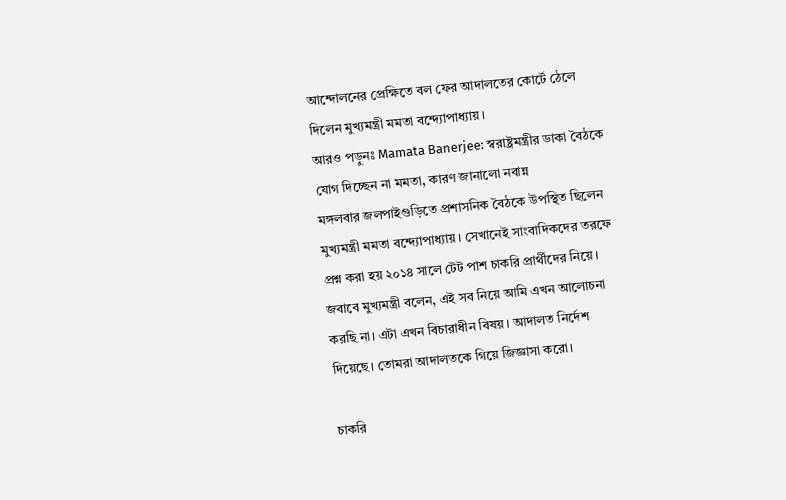আন্দোলনের প্রেক্ষিতে বল ফের আদালতের কোর্টে ঠেলে দিলেন মুখ্যমন্ত্রী মমতা বন্দ্যোপাধ্যায়।
আরও পড়ুনঃ Mamata Banerjee: স্বরাষ্ট্রমন্ত্রীর ডাকা বৈঠকে যোগ দিচ্ছেন না মমতা, কারণ জানালো নবান্ন
মঙ্গলবার জলপাইগুড়িতে প্রশাসনিক বৈঠকে উপস্থিত ছিলেন মুখ্যমন্ত্রী মমতা বন্দ্যোপাধ্যায়। সেখানেই সাংবাদিকদের তরফে প্রশ্ন করা হয় ২০১৪ সালে টেট পাশ চাকরি প্রার্থীদের নিয়ে। জবাবে মুখ্যমন্ত্রী বলেন, এই সব নিয়ে আমি এখন আলোচনা করছি না। এটা এখন বিচারাধীন বিষয়। আদালত নির্দেশ দিয়েছে। তোমরা আদালতকে গিয়ে জিজ্ঞাসা করো।

চাকরি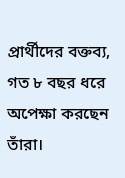প্রার্থীদের বক্তব্য, গত ৮ বছর ধরে অপেক্ষা করছেন তাঁরা।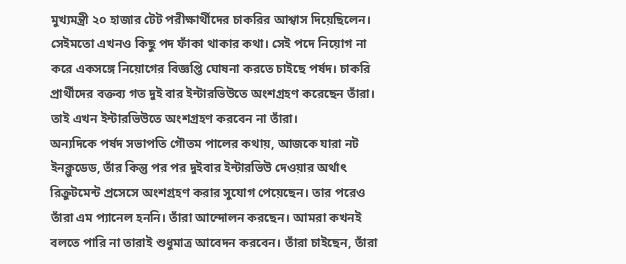মুখ্যমন্ত্রী ২০ হাজার টেট পরীক্ষার্থীদের চাকরির আশ্বাস দিয়েছিলেন। সেইমতো এখনও কিছু পদ ফাঁকা থাকার কথা। সেই পদে নিয়োগ না করে একসঙ্গে নিয়োগের বিজ্ঞপ্তি ঘোষনা করতে চাইছে পর্ষদ। চাকরি প্রার্থীদের বক্তব্য গত দুই বার ইন্টারভিউতে অংশগ্রহণ করেছেন তাঁরা। তাই এখন ইন্টারভিউতে অংশগ্রহণ করবেন না তাঁরা।
অন্যদিকে পর্ষদ সভাপতি গৌতম পালের কথায়, আজকে যারা নট ইনক্লুডেড, তাঁর কিন্তু পর পর দুইবার ইন্টারভিউ দেওয়ার অর্থাৎ রিক্রুটমেন্ট প্রসেসে অংশগ্রহণ করার সুযোগ পেয়েছেন। তার পরেও তাঁরা এম প্যানেল হননি। তাঁরা আন্দোলন করছেন। আমরা কখনই বলতে পারি না তারাই শুধুমাত্র আবেদন করবেন। তাঁরা চাইছেন, তাঁরা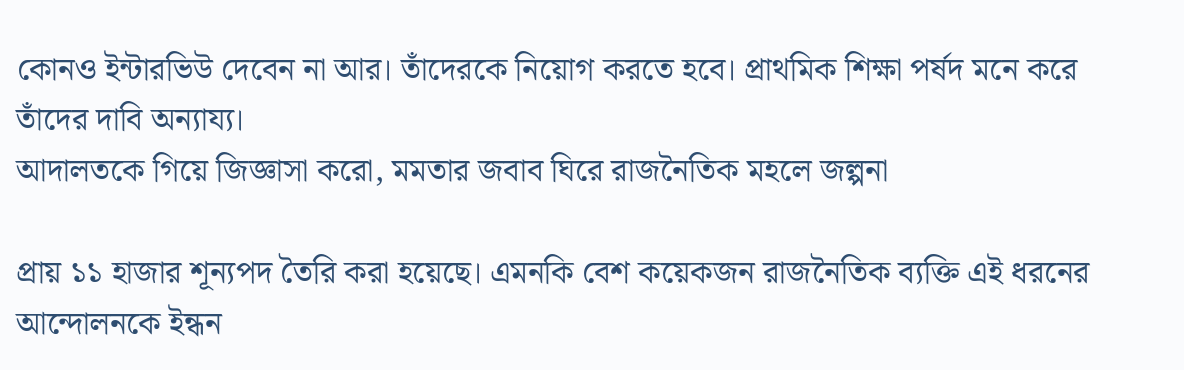কোনও ইন্টারভিউ দেবেন না আর। তাঁদেরকে নিয়োগ করতে হবে। প্রাথমিক শিক্ষা পর্ষদ মনে করে তাঁদের দাবি অন্যায্য।
আদালতকে গিয়ে জিজ্ঞাসা করো, মমতার জবাব ঘিরে রাজনৈতিক মহলে জল্পনা

প্রায় ১১ হাজার শূন্যপদ তৈরি করা হয়েছে। এমনকি বেশ কয়েকজন রাজনৈতিক ব্যক্তি এই ধরনের আন্দোলনকে ইন্ধন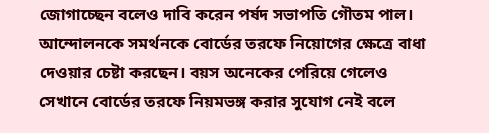জোগাচ্ছেন বলেও দাবি করেন পর্ষদ সভাপতি গৌতম পাল। আন্দোলনকে সমর্থনকে বোর্ডের তরফে নিয়োগের ক্ষেত্রে বাধা দেওয়ার চেষ্টা করছেন। বয়স অনেকের পেরিয়ে গেলেও সেখানে বোর্ডের তরফে নিয়মভঙ্গ করার সুযোগ নেই বলে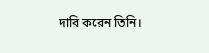দাবি করেন তিনি।